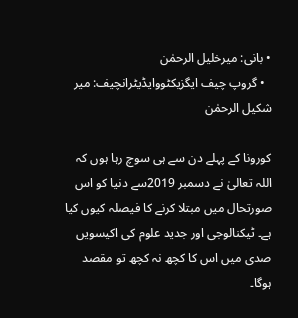• بانی: میرخلیل الرحمٰن
  • گروپ چیف ایگزیکٹووایڈیٹرانچیف: میر شکیل الرحمٰن

کورونا کے پہلے دن سے ہی سوچ رہا ہوں کہ اللہ تعالیٰ نے دسمبر 2019سے دنیا کو اس صورتحال میں مبتلا کرنے کا فیصلہ کیوں کیا ہے۔ ٹیکنالوجی اور جدید علوم کی اکیسویں صدی میں اس کا کچھ نہ کچھ تو مقصد ہوگا۔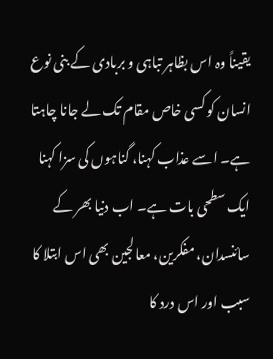یقیناً وہ اس بظاہر تباہی و بربادی کے بنی نوع انسان کو کسی خاص مقام تک لے جانا چاہتا ہے۔ اسے عذاب کہنا، گناہوں کی سزا کہنا ایک سطحی بات ہے۔ اب دنیا بھر کے سائنسدان، مفکرین، معالجین بھی اس ابتلا کا سبب اور اس درد کا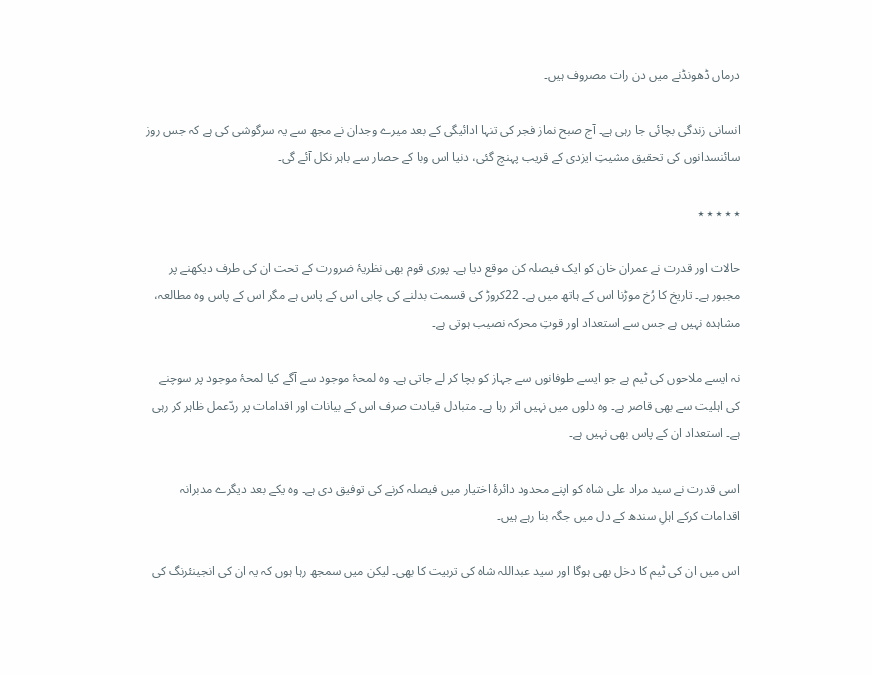درماں ڈھونڈنے میں دن رات مصروف ہیں۔

انسانی زندگی بچائی جا رہی ہے۔ آج صبح نماز فجر کی تنہا ادائیگی کے بعد میرے وجدان نے مجھ سے یہ سرگوشی کی ہے کہ جس روز سائنسدانوں کی تحقیق مشیتِ ایزدی کے قریب پہنچ گئی، دنیا اس وبا کے حصار سے باہر نکل آئے گی۔

٭ ٭ ٭ ٭ ٭

حالات اور قدرت نے عمران خان کو ایک فیصلہ کن موقع دیا ہے۔ پوری قوم بھی نظریۂ ضرورت کے تحت ان کی طرف دیکھنے پر مجبور ہے۔ تاریخ کا رُخ موڑنا اس کے ہاتھ میں ہے۔ 22کروڑ کی قسمت بدلنے کی چابی اس کے پاس ہے مگر اس کے پاس وہ مطالعہ، مشاہدہ نہیں ہے جس سے استعداد اور قوتِ محرکہ نصیب ہوتی ہے۔

نہ ایسے ملاحوں کی ٹیم ہے جو ایسے طوفانوں سے جہاز کو بچا کر لے جاتی ہے۔ وہ لمحۂ موجود سے آگے کیا لمحۂ موجود پر سوچنے کی اہلیت سے بھی قاصر ہے۔ وہ دلوں میں نہیں اتر رہا ہے۔ متبادل قیادت صرف اس کے بیانات اور اقدامات پر ردّعمل ظاہر کر رہی ہے۔ استعداد ان کے پاس بھی نہیں ہے۔

اسی قدرت نے سید مراد علی شاہ کو اپنے محدود دائرۂ اختیار میں فیصلہ کرنے کی توفیق دی ہے۔ وہ یکے بعد دیگرے مدبرانہ اقدامات کرکے اہلِ سندھ کے دل میں جگہ بنا رہے ہیں۔

اس میں ان کی ٹیم کا دخل بھی ہوگا اور سید عبداللہ شاہ کی تربیت کا بھی۔ لیکن میں سمجھ رہا ہوں کہ یہ ان کی انجینئرنگ کی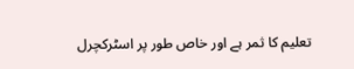تعلیم کا ثمر ہے اور خاص طور پر اسٹرکچرل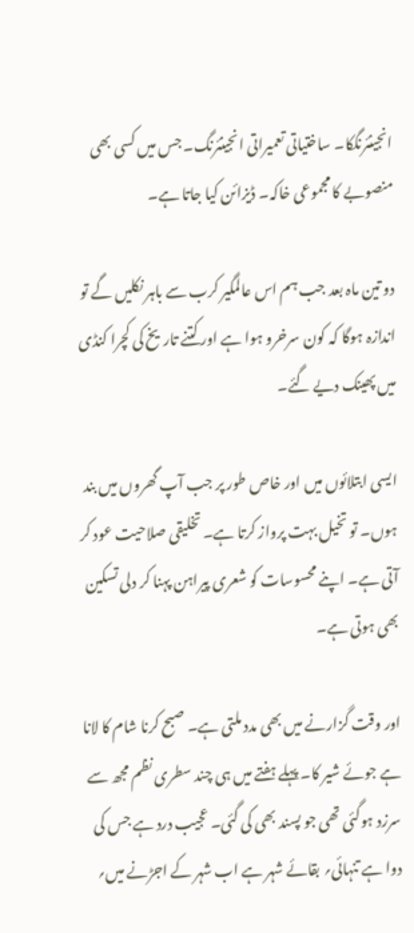انجینئرنگکا۔ ساختیاتی تعمیراتی انجینئرنگ۔ جس میں کسی بھی منصوبے کا مجموعی خاکہ۔ ڈیزائن کیا جاتا ہے۔

دو تین ماہ بعد جب ہم اس عالمگیر کرب سے باہر نکلیں گے تو اندازہ ہوگا کہ کون سرخرو ہوا ہے اور کتنے تاریخ کی کچرا کنڈی میں پھینک دیے گئے۔

ایسی ابتلائوں میں اور خاص طور پر جب آپ گھروں میں بند ہوں۔ تو تخیل بہت پرواز کرتا ہے۔ تخلیقی صلاحیت عود کر آتی ہے۔ اپنے محسوسات کو شعری پیراہن پہنا کر دلی تسکین بھی ہوتی ہے۔

اور وقت گزارنے میں بھی مدد ملتی ہے۔ صبح کرنا شام کا لانا ہے جوئے شیر کا۔ پہلے ہفتے میں ہی چند سطری نظم مجھ سے سرزد ہوگئی تھی جو پسند بھی کی گئی۔ عجیب درد ہے جس کی دوا ہے تنہائی؍ بقائے شہر ہے اب شہر کے اجڑنے میں؍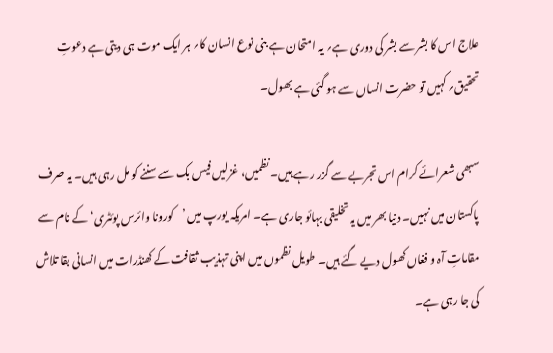علاج اس کا بشر سے بشر کی دوری ہے؍ یہ امتحان ہے بنی نوع انسان کا؍ ہر ایک موت ہی دیتی ہے دعوتِ تحقیق؍ کہیں تو حضرت انساں سے ہو گئی ہے بھول۔

سبھی شعرائے کرام اس تجربے سے گزر رہے ہیں۔ نظمیں، غزلیں فیس بک سے سننے کو مل رہی ہیں۔ یہ صرف پاکستان میں نہیں۔ دنیا بھر میں یہ تخلیقی بہائو جاری ہے۔ امریکہ یورپ میں ’کورونا وائرس پوئٹری‘ کے نام سے مقاماتِ آہ و فغاں کھول دیے گئے ہیں۔ طویل نظموں میں اپنی تہذیب ثقافت کے کھنڈرات میں انسانی بقا تلاش کی جا رہی ہے۔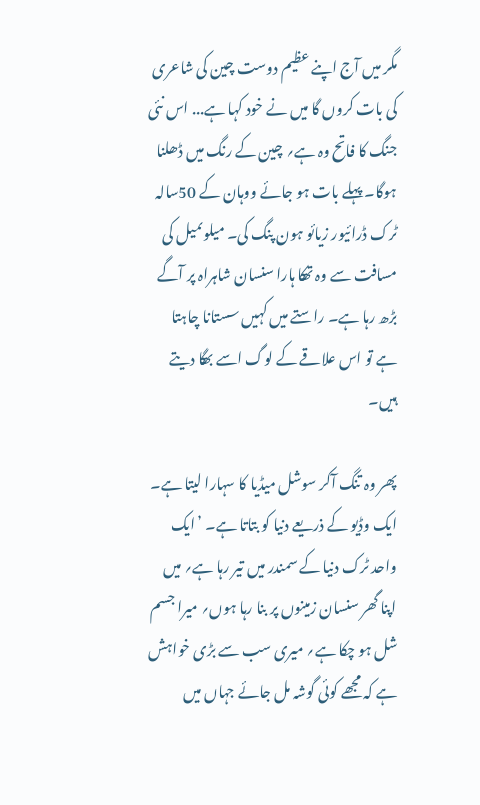مگر میں آج اپنے عظیم دوست چین کی شاعری کی بات کروں گا میں نے خود کہا ہے... اس نئی جنگ کا فاتح وہ ہے؍ چین کے رنگ میں ڈھلنا ہوگا۔ پہلے بات ہو جائے ووہان کے 50سالہ ٹرک ڈرائیور زیائو ہون پنگ کی۔ میلوںمیل کی مسافت سے وہ تھکا ہارا سنسان شاہراہ پر آگے بڑھ رہا ہے۔ راستے میں کہیں سستانا چاہتا ہے تو اس علاقے کے لوگ اسے بھگا دیتے ہیں۔

پھر وہ تنگ آکر سوشل میڈیا کا سہارا لیتا ہے۔ ایک وڈیو کے ذریعے دنیا کو بتاتا ہے۔ ’ایک واحد ٹرک دنیا کے سمندر میں تیر رہا ہے؍ میں اپنا گھر سنسان زمینوں پر بنا رہا ہوں؍ میرا جسم شل ہو چکا ہے؍ میری سب سے بڑی خواہش ہے کہ مجھے کوئی گوشہ مل جائے جہاں میں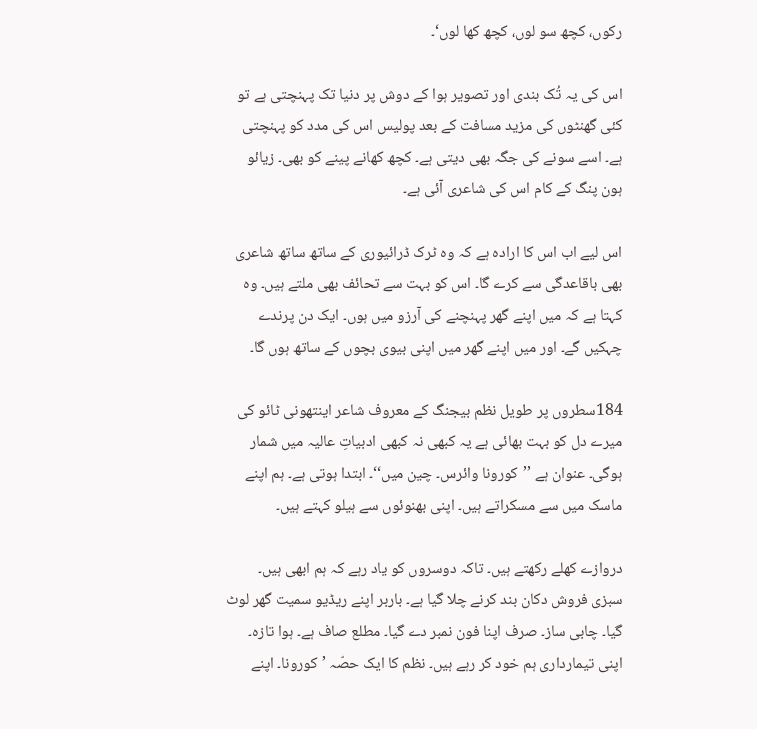رکوں، کچھ سو لوں، کچھ کھا لوں‘۔

اس کی یہ تُک بندی اور تصویر ہوا کے دوش پر دنیا تک پہنچتی ہے تو کئی گھنٹوں کی مزید مسافت کے بعد پولیس اس کی مدد کو پہنچتی ہے۔ اسے سونے کی جگہ بھی دیتی ہے۔ کچھ کھانے پینے کو بھی۔ زیائو ہون پنگ کے کام اس کی شاعری آئی ہے۔

اس لیے اب اس کا ارادہ ہے کہ وہ ٹرک ڈرائیوری کے ساتھ ساتھ شاعری بھی باقاعدگی سے کرے گا۔ اس کو بہت سے تحائف بھی ملتے ہیں۔ وہ کہتا ہے کہ میں اپنے گھر پہنچنے کی آرزو میں ہوں۔ ایک دن پرندے چہکیں گے۔ اور میں اپنے گھر میں اپنی بیوی بچوں کے ساتھ ہوں گا۔

184سطروں پر طویل نظم بیجنگ کے معروف شاعر اینتھونی ٹائو کی میرے دل کو بہت بھائی ہے یہ کبھی نہ کبھی ادبیاتِ عالیہ میں شمار ہوگی۔ عنوان ہے ’’کورونا وائرس۔ چین میں‘‘۔ ابتدا ہوتی ہے۔ ہم اپنے ماسک میں سے مسکراتے ہیں۔ اپنی بھنوئوں سے ہیلو کہتے ہیں۔

دروازے کھلے رکھتے ہیں۔ تاکہ دوسروں کو یاد رہے کہ ہم ابھی ہیں۔ سبزی فروش دکان بند کرنے چلا گیا ہے۔ باربر اپنے ریڈیو سمیت گھر لوٹ گیا۔ چابی ساز۔ صرف اپنا فون نمبر دے گیا۔ مطلع صاف ہے۔ ہوا تازہ۔ اپنی تیمارداری ہم خود کر رہے ہیں۔ نظم کا ایک حصّہ ’کورونا۔ اپنے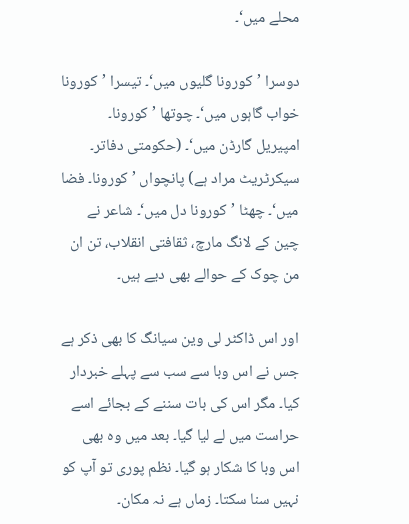محلے میں‘۔

دوسرا ’کورونا گلیوں میں‘۔ تیسرا ’کورونا خواب گاہوں میں‘۔ چوتھا ’کورونا۔ امپیریل گارڈن میں‘۔ (حکومتی دفاتر۔ سیکرٹریٹ مراد ہے) پانچواں ’کورونا۔ فضا میں‘۔ چھٹا ’کورونا دل میں‘۔ شاعر نے چین کے لانگ مارچ، ثقافتی انقلاب، تن ان من چوک کے حوالے بھی دیے ہیں۔

اور اس ڈاکٹر لی وین سیانگ کا بھی ذکر ہے جس نے اس وبا سے سب سے پہلے خبردار کیا۔ مگر اس کی بات سننے کے بجائے اسے حراست میں لے لیا گیا۔ بعد میں وہ بھی اس وبا کا شکار ہو گیا۔ نظم پوری تو آپ کو نہیں سنا سکتا۔ زماں ہے نہ مکان۔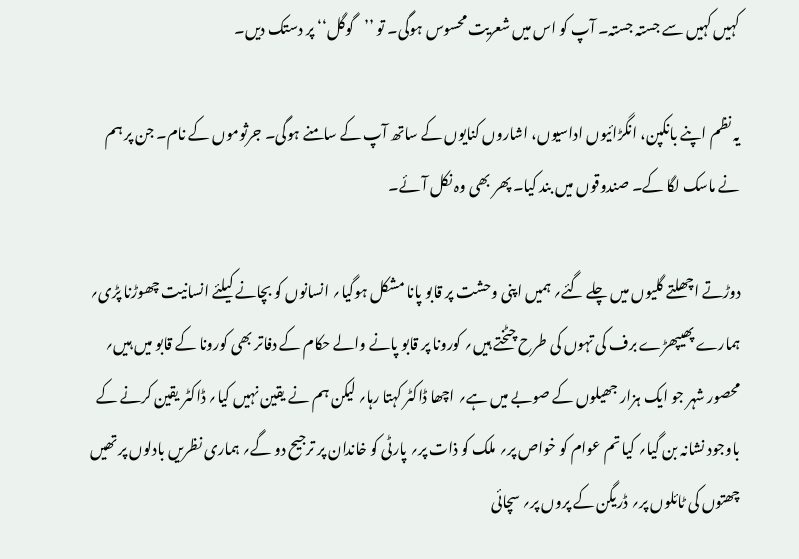کہیں کہیں سے جستہ جستہ۔ آپ کو اس میں شعریت محسوس ہوگی۔ تو ’’گوگل‘‘ پر دستک دیں۔

یہ نظم اپنے بانکپن، انگڑائیوں اداسیوں، اشاروں کنایوں کے ساتھ آپ کے سامنے ہوگی۔ جرثوموں کے نام۔ جن پر ہم نے ماسک لگا کے۔ صندوقوں میں بند کیا۔ پھر بھی وہ نکل آئے۔

دوڑتے اچھلتے گلیوں میں چلے گئے؍ ہمیں اپنی وحشت پر قابو پانا مشکل ہوگیا؍ انسانوں کو بچانے کیلئے انسانیت چھوڑنا پڑی؍ ہمارے پھیپھڑے برف کی تہوں کی طرح چٹختے ہیں؍ کورونا پر قابو پانے والے حکام کے دفاتر بھی کورونا کے قابو میں ہیں؍ محصور شہر جو ایک ہزار جھیلوں کے صوبے میں ہے؍ اچھا ڈاکٹر کہتا رہا؍ لیکن ہم نے یقین نہیں کیا؍ ڈاکٹر یقین کرنے کے باوجود نشانہ بن گیا؍ کیا تم عوام کو خواص پر؍ ملک کو ذات پر؍ پارٹی کو خاندان پر ترجیح دو گے؍ ہماری نظریں بادلوں پر تھیں چھتوں کی ٹائلوں پر؍ ڈریگن کے پروں پر؍ سچائی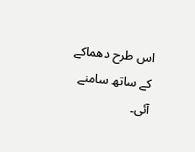اس طرح دھماکے کے ساتھ سامنے آئی۔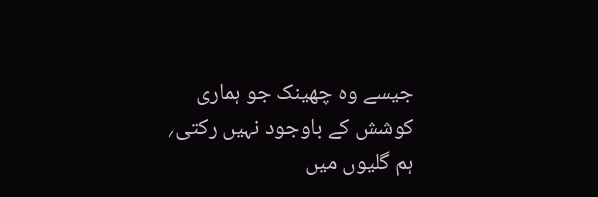جیسے وہ چھینک جو ہماری کوشش کے باوجود نہیں رکتی؍ ہم گلیوں میں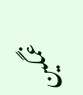غمگین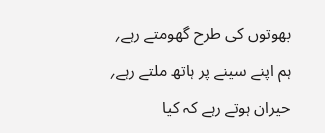بھوتوں کی طرح گھومتے رہے؍ ہم اپنے سینے پر ہاتھ ملتے رہے؍ حیران ہوتے رہے کہ کیا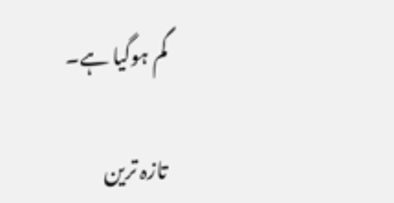گم ہوگیا ہے۔

تازہ ترین